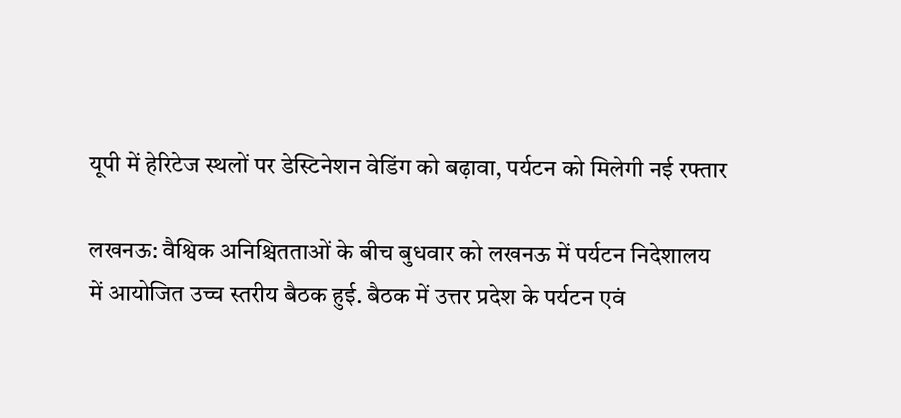यूपी में हेरिटेज स्थलों पर डेस्टिनेशन वेडिंग को बढ़ावा, पर्यटन को मिलेगी नई रफ्तार

लखनऊ: वैश्विक अनिश्चितताओं के बीच बुधवार को लखनऊ में पर्यटन निदेशालय में आयोजित उच्च स्तरीय बैठक हुई. बैठक में उत्तर प्रदेश के पर्यटन एवं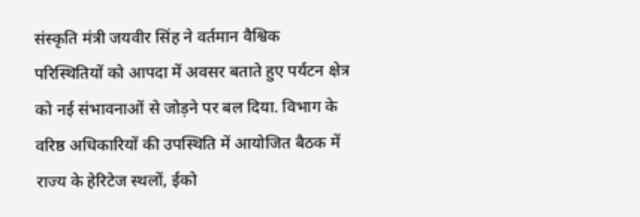संस्कृति मंत्री जयवीर सिंह ने वर्तमान वैश्विक परिस्थितियों को आपदा में अवसर बताते हुए पर्यटन क्षेत्र को नई संभावनाओं से जोड़ने पर बल दिया. विभाग के वरिष्ठ अधिकारियों की उपस्थिति में आयोजित बैठक में राज्य के हेरिटेज स्थलों, ईको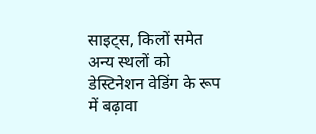साइट्स, किलों समेत अन्य स्थलों को डेस्टिनेशन वेडिंग के रूप में बढ़ावा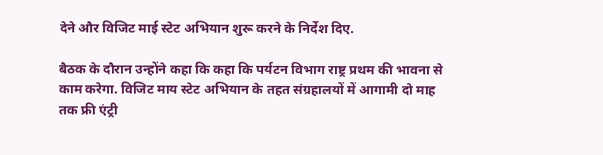देने और विजिट माई स्टेट अभियान शुरू करने के निर्देश दिए.

बैठक के दौरान उन्होंने कहा कि कहा कि पर्यटन विभाग राष्ट्र प्रथम की भावना से काम करेगा. विजिट माय स्टेट अभियान के तहत संग्रहालयों में आगामी दो माह तक फ्री एंट्री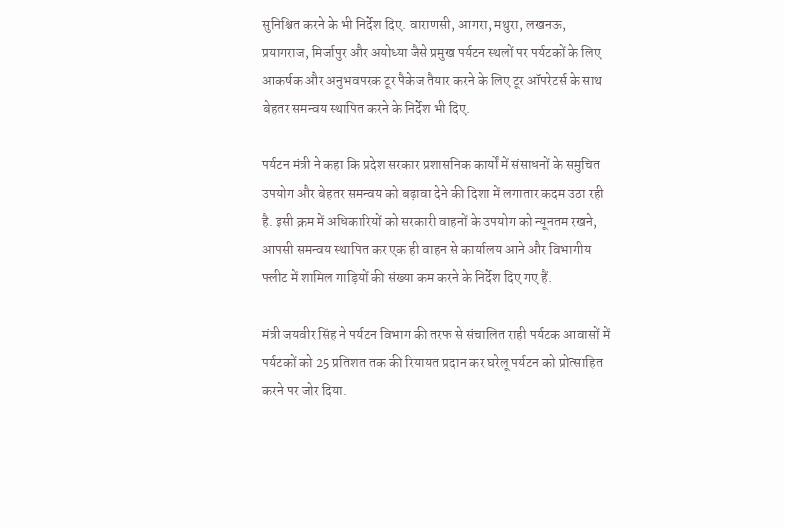सुनिश्चित करने के भी निर्देश दिए. वाराणसी, आगरा, मथुरा, लखनऊ, प्रयागराज, मिर्जापुर और अयोध्या जैसे प्रमुख पर्यटन स्थलों पर पर्यटकों के लिए आकर्षक और अनुभवपरक टूर पैकेज तैयार करने के लिए टूर ऑपरेटर्स के साथ बेहतर समन्वय स्थापित करने के निर्देश भी दिए.

पर्यटन मंत्री ने कहा कि प्रदेश सरकार प्रशासनिक कार्यों में संसाधनों के समुचित उपयोग और बेहतर समन्वय को बढ़ावा देने की दिशा में लगातार कदम उठा रही है. इसी क्रम में अधिकारियों को सरकारी वाहनों के उपयोग को न्यूनतम रखने, आपसी समन्वय स्थापित कर एक ही वाहन से कार्यालय आने और विभागीय फ्लीट में शामिल गाड़ियों की संख्या कम करने के निर्देश दिए गए हैं.

मंत्री जयवीर सिंह ने पर्यटन विभाग की तरफ से संचालित राही पर्यटक आवासों में पर्यटकों को 25 प्रतिशत तक की रियायत प्रदान कर घरेलू पर्यटन को प्रोत्साहित करने पर जोर दिया.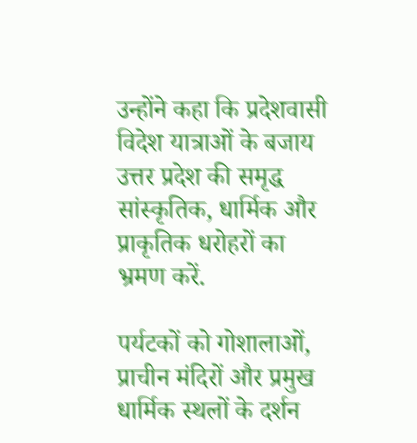उन्होंने कहा कि प्रदेशवासी विदेश यात्राओं के बजाय उत्तर प्रदेश की समृद्ध सांस्कृतिक, धार्मिक और प्राकृतिक धरोहरों का भ्रमण करें.

पर्यटकों को गोशालाओं, प्राचीन मंदिरों और प्रमुख धार्मिक स्थलों के दर्शन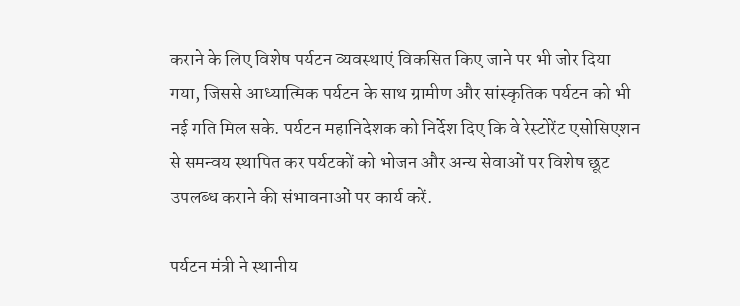कराने के लिए विशेष पर्यटन व्यवस्थाएं विकसित किए जाने पर भी जोर दिया गया, जिससे आध्यात्मिक पर्यटन के साथ ग्रामीण और सांस्कृतिक पर्यटन को भी नई गति मिल सके. पर्यटन महानिदेशक को निर्देश दिए कि वे रेस्टोरेंट एसोसिएशन से समन्वय स्थापित कर पर्यटकों को भोजन और अन्य सेवाओं पर विशेष छूट उपलब्ध कराने की संभावनाओं पर कार्य करें.

पर्यटन मंत्री ने स्थानीय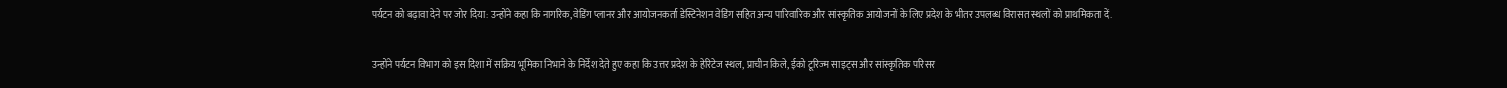पर्यटन को बढ़ावा देने पर जोर दिया: उन्होंने कहा कि नागरिक, वेडिंग प्लानर और आयोजनकर्ता डेस्टिनेशन वेडिंग सहित अन्य पारिवारिक और सांस्कृतिक आयोजनों के लिए प्रदेश के भीतर उपलब्ध विरासत स्थलों को प्राथमिकता दें.

उन्होंने पर्यटन विभाग को इस दिशा में सक्रिय भूमिका निभाने के निर्देश देते हुए कहा कि उत्तर प्रदेश के हेरिटेज स्थल, प्राचीन किले, ईको टूरिज्म साइट्स और सांस्कृतिक परिसर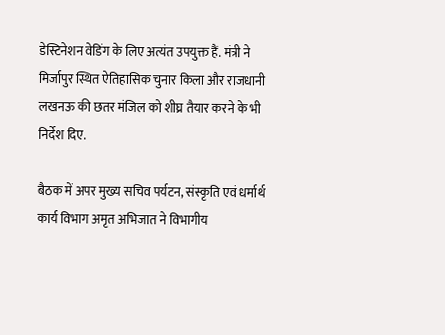डेस्टिनेशन वेडिंग के लिए अत्यंत उपयुक्त हैं. मंत्री ने मिर्जापुर स्थित ऐतिहासिक चुनार किला और राजधानी लखनऊ की छतर मंजिल को शीघ्र तैयार करने के भी निर्देश दिए.

बैठक में अपर मुख्य सचिव पर्यटन, संस्कृति एवं धर्मार्थ कार्य विभाग अमृत अभिजात ने विभागीय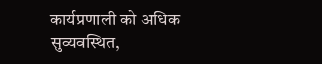कार्यप्रणाली को अधिक सुव्यवस्थित,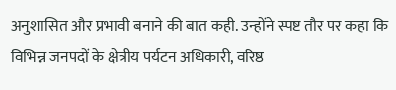अनुशासित और प्रभावी बनाने की बात कही. उन्होंने स्पष्ट तौर पर कहा कि विभिन्न जनपदों के क्षेत्रीय पर्यटन अधिकारी, वरिष्ठ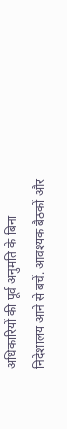अधिकारियों की पूर्व अनुमति के बिना निदेशालय आने से बचें. आवश्यक बैठकों और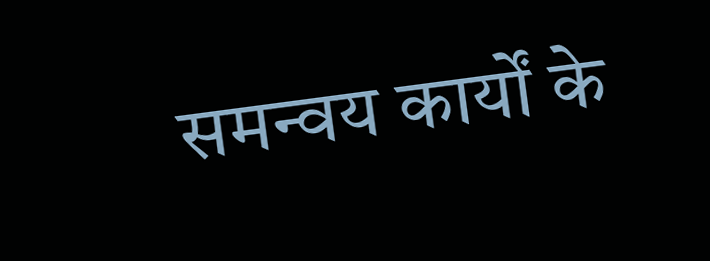समन्वय कार्यों के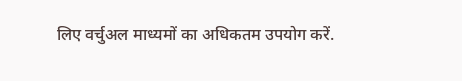लिए वर्चुअल माध्यमों का अधिकतम उपयोग करें.